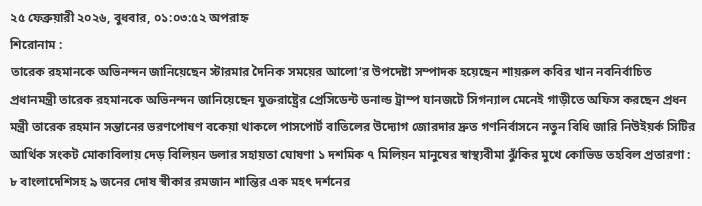২৫ ফেব্রুয়ারী ২০২৬, বুধবার, ০১:০৩:৫২ অপরাহ্ন
শিরোনাম :
তারেক রহমানকে অভিনন্দন জানিয়েছেন স্টারমার দৈনিক সময়ের আলো‘র উপদেষ্টা সম্পাদক হয়েছেন শায়রুল কবির খান নবনির্বাচিত প্রধানমন্ত্রী তারেক রহমানকে অভিনন্দন জানিয়েছেন যুক্তরাষ্ট্রের প্রেসিডেন্ট ডনাল্ড ট্রাম্প যানজটে সিগন্যাল মেনেই গাড়ীতে অফিস করছেন প্রধন মন্ত্রী তারেক রহমান সন্তানের ভরণপোষণ বকেয়া থাকলে পাসপোর্ট বাতিলের উদ্যোগ জোরদার দ্রুত গণনির্বাসনে নতুন বিধি জারি নিউইয়র্ক সিটির আর্থিক সংকট মোকাবিলায় দেড় বিলিয়ন ডলার সহায়তা ঘোষণা ১ দশমিক ৭ মিলিয়ন মানুষের স্বাস্থ্যবীমা ঝুঁকির মুখে কোভিড তহবিল প্রতারণা : ৮ বাংলাদেশিসহ ৯ জনের দোষ স্বীকার রমজান শান্তির এক মহৎ দর্শনের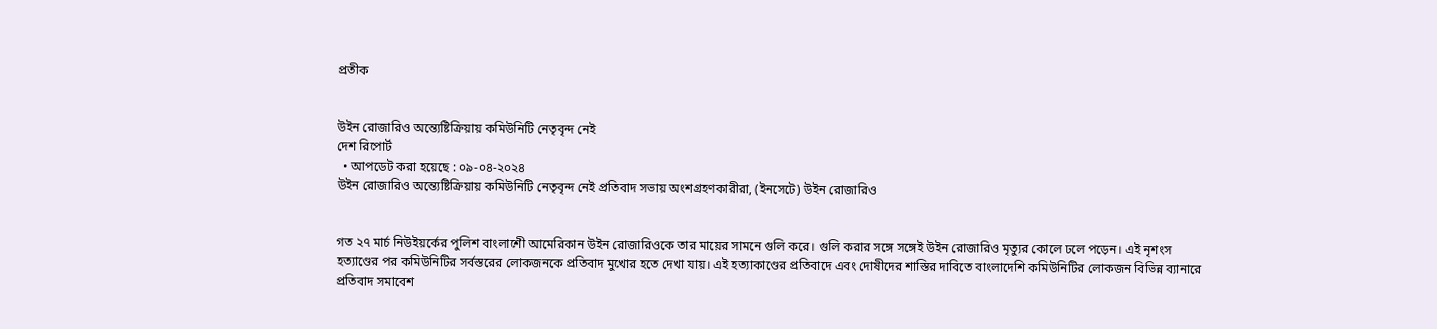প্রতীক


উইন রোজারিও অন্ত্যেষ্টিক্রিয়ায় কমিউনিটি নেতৃবৃন্দ নেই
দেশ রিপোর্ট
  • আপডেট করা হয়েছে : ০৯-০৪-২০২৪
উইন রোজারিও অন্ত্যেষ্টিক্রিয়ায় কমিউনিটি নেতৃবৃন্দ নেই প্রতিবাদ সভায় অংশগ্রহণকারীরা, (ইনসেটে) উইন রোজারিও


গত ২৭ মার্চ নিউইয়র্কের পুলিশ বাংলাশেী আমেরিকান উইন রোজারিওকে তার মায়ের সামনে গুলি করে। গুলি করার সঙ্গে সঙ্গেই উইন রোজারিও মৃত্যুর কোলে ঢলে পড়েন। এই নৃশংস হত্যাণ্ডের পর কমিউনিটির সর্বস্তরের লোকজনকে প্রতিবাদ মুখোর হতে দেখা যায়। এই হত্যাকাণ্ডের প্রতিবাদে এবং দোষীদের শাস্তির দাবিতে বাংলাদেশি কমিউনিটির লোকজন বিভিন্ন ব্যানারে প্রতিবাদ সমাবেশ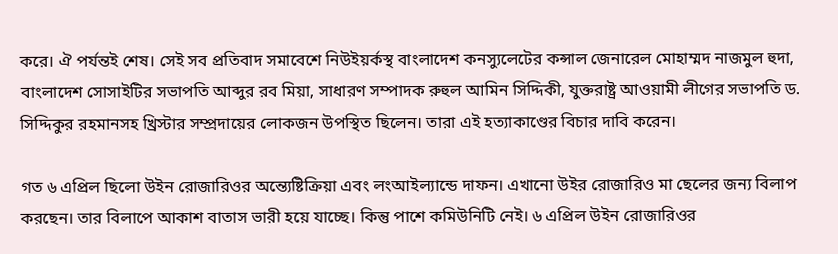করে। ঐ পর্যন্তই শেষ। সেই সব প্রতিবাদ সমাবেশে নিউইয়র্কস্থ বাংলাদেশ কনস্যুলেটের কন্সাল জেনারেল মোহাম্মদ নাজমুল হুদা, বাংলাদেশ সোসাইটির সভাপতি আব্দুর রব মিয়া, সাধারণ সম্পাদক রুহুল আমিন সিদ্দিকী, যুক্তরাষ্ট্র আওয়ামী লীগের সভাপতি ড. সিদ্দিকুর রহমানসহ খ্রিস্টার সম্প্রদায়ের লোকজন উপস্থিত ছিলেন। তারা এই হত্যাকাণ্ডের বিচার দাবি করেন।

গত ৬ এপ্রিল ছিলো উইন রোজারিওর অন্ত্যেষ্টিক্রিয়া এবং লংআইল্যান্ডে দাফন। এখানো উইর রোজারিও মা ছেলের জন্য বিলাপ করছেন। তার বিলাপে আকাশ বাতাস ভারী হয়ে যাচ্ছে। কিন্তু পাশে কমিউনিটি নেই। ৬ এপ্রিল উইন রোজারিওর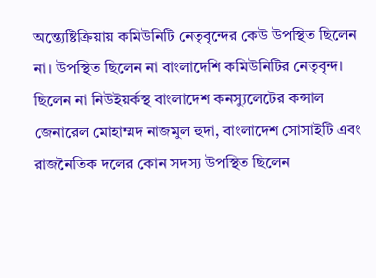অন্ত্যেষ্টিক্রিয়ায় কমিউনিটি নেতৃবৃন্দের কেউ উপস্থিত ছিলেন না। উপস্থিত ছিলেন না বাংলাদেশি কমিউনিটির নেতৃবৃন্দ। ছিলেন না নিউইয়র্কস্থ বাংলাদেশ কনস্যুলেটের কন্সাল জেনারেল মোহাম্মদ নাজমুল হুদা, বাংলাদেশ সোসাইটি এবং রাজনৈতিক দলের কোন সদস্য উপস্থিত ছিলেন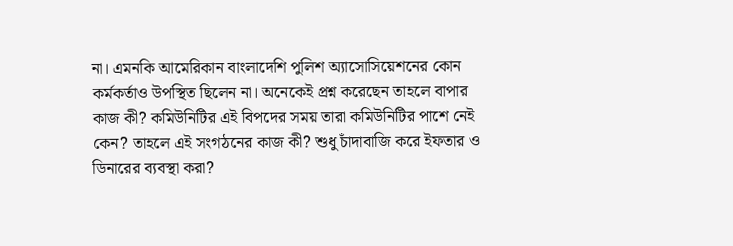না। এমনকি আমেরিকান বাংলাদেশি পুলিশ অ্যাসোসিয়েশনের কোন কর্মকর্তাও উপস্থিত ছিলেন না। অনেকেই প্রশ্ন করেছেন তাহলে বাপার কাজ কী? কমিউনিটির এই বিপদের সময় তারা কমিউনিটির পাশে নেই কেন? তাহলে এই সংগঠনের কাজ কী? শুধু চাঁদাবাজি করে ইফতার ও ডিনারের ব্যবস্থা করা?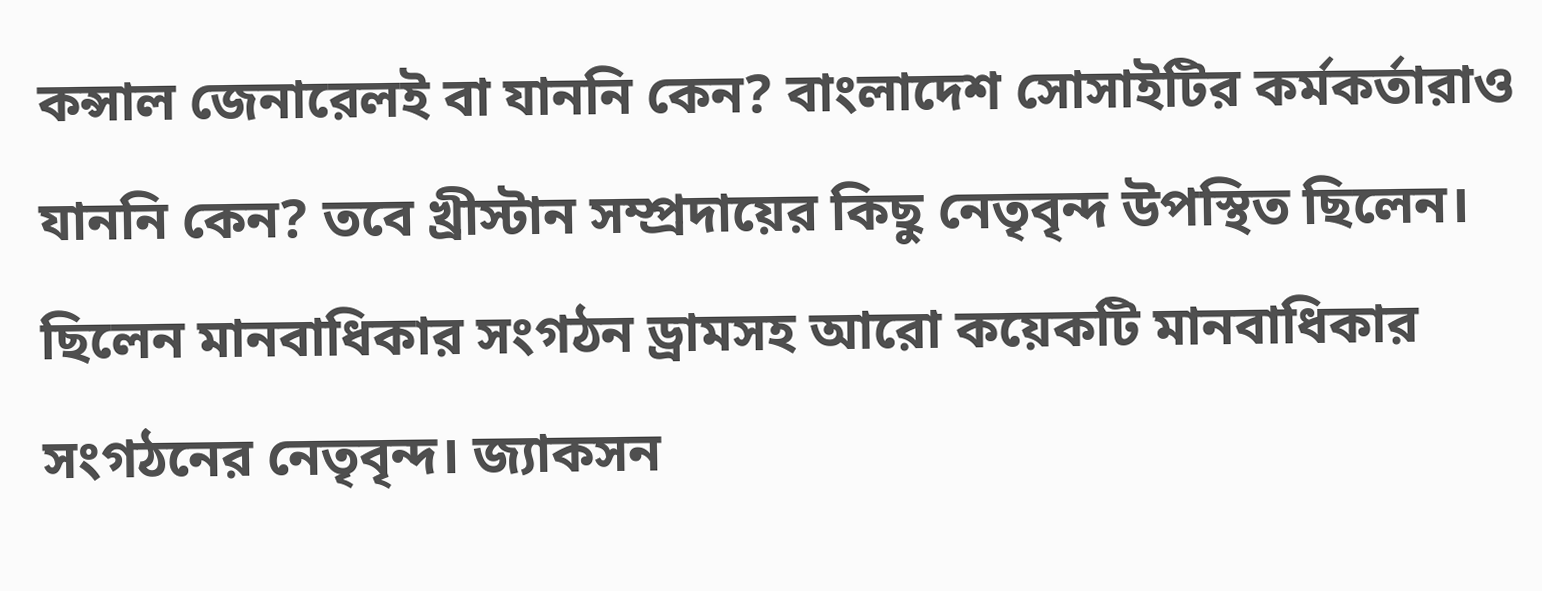কন্সাল জেনারেলই বা যাননি কেন? বাংলাদেশ সোসাইটির কর্মকর্তারাও যাননি কেন? তবে খ্রীস্টান সম্প্রদায়ের কিছু নেতৃবৃন্দ উপস্থিত ছিলেন। ছিলেন মানবাধিকার সংগঠন ড্রামসহ আরো কয়েকটি মানবাধিকার সংগঠনের নেতৃবৃন্দ। জ্যাকসন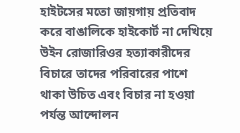হাইটসের মতো জায়গায় প্রতিবাদ করে বাঙালিকে হাইকোর্ট না দেখিয়ে উইন রোজারিওর হত্যাকারীদের বিচারে তাদের পরিবারের পাশে থাকা উচিত এবং বিচার না হওয়া পর্যন্ত আন্দোলন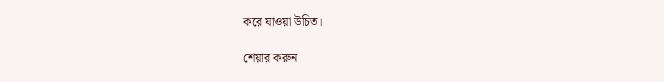করে যাওয়া উচিত।

শেয়ার করুন